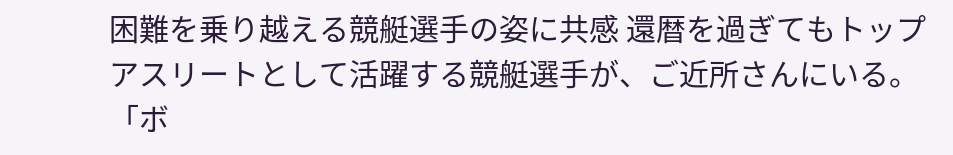困難を乗り越える競艇選手の姿に共感 還暦を過ぎてもトップアスリートとして活躍する競艇選手が、ご近所さんにいる。 「ボ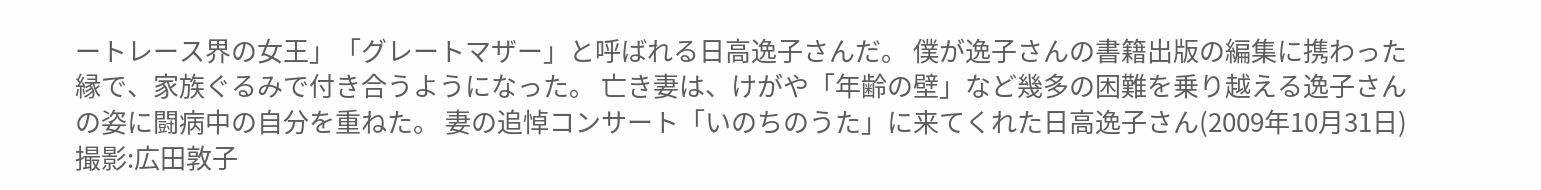ートレース界の女王」「グレートマザー」と呼ばれる日高逸子さんだ。 僕が逸子さんの書籍出版の編集に携わった縁で、家族ぐるみで付き合うようになった。 亡き妻は、けがや「年齢の壁」など幾多の困難を乗り越える逸子さんの姿に闘病中の自分を重ねた。 妻の追悼コンサート「いのちのうた」に来てくれた日高逸子さん(2009年10月31日)撮影:広田敦子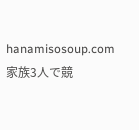hanamisosoup.com 家族3人で競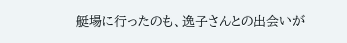艇場に行ったのも、逸子さんとの出会いが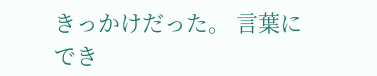きっかけだった。 言葉にでき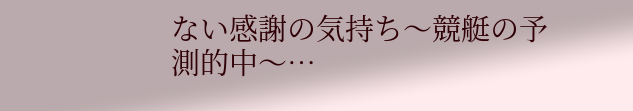ない感謝の気持ち〜競艇の予測的中〜…